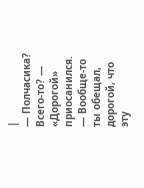|
— Полчасика? Всего-то? — «Дорогой» приосанился.
— Вообще-то ты обещал, дорогой, что эту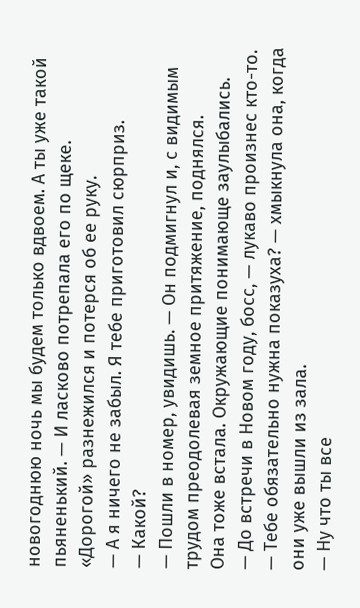новогоднюю ночь мы будем только вдвоем. А ты уже такой пьяненький. — И ласково потрепала его по щеке.
«Дорогой» разнежился и потерся об ее руку.
— А я ничего не забыл. Я тебе приготовил сюрприз.
— Какой?
— Пошли в номер, увидишь. — Он подмигнул и, с видимым трудом преодолевая земное притяжение, поднялся.
Она тоже встала. Окружающие понимающе заулыбались.
— До встречи в Новом году, босс, — лукаво произнес кто-то.
— Тебе обязательно нужна показуха? — хмыкнула она, когда они уже вышли из зала.
— Ну что ты все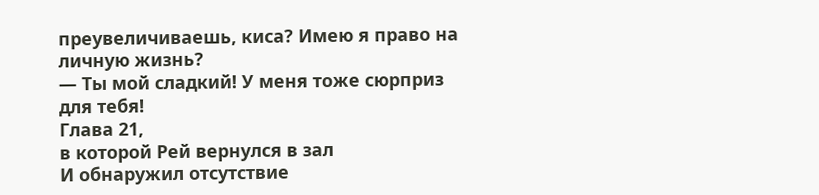преувеличиваешь, киса? Имею я право на личную жизнь?
— Ты мой сладкий! У меня тоже сюрприз для тебя!
Глава 21,
в которой Рей вернулся в зал
И обнаружил отсутствие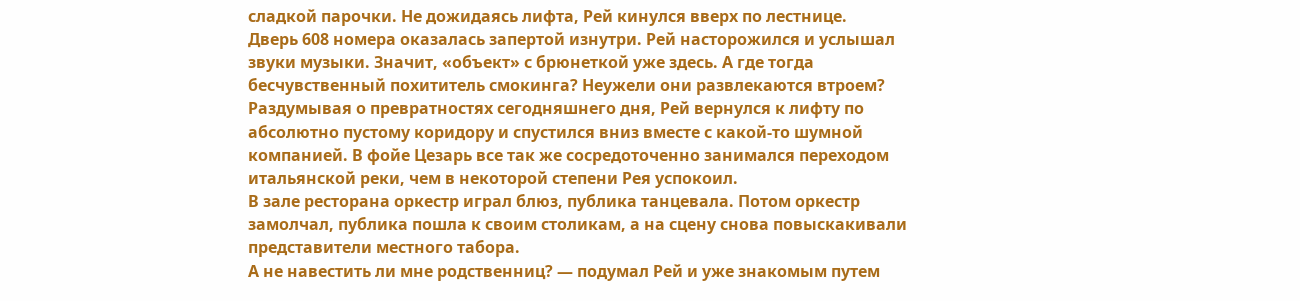сладкой парочки. Не дожидаясь лифта, Рей кинулся вверх по лестнице.
Дверь 608 номера оказалась запертой изнутри. Рей насторожился и услышал звуки музыки. Значит, «объект» с брюнеткой уже здесь. А где тогда бесчувственный похититель смокинга? Неужели они развлекаются втроем?
Раздумывая о превратностях сегодняшнего дня, Рей вернулся к лифту по абсолютно пустому коридору и спустился вниз вместе с какой-то шумной компанией. В фойе Цезарь все так же сосредоточенно занимался переходом итальянской реки, чем в некоторой степени Рея успокоил.
В зале ресторана оркестр играл блюз, публика танцевала. Потом оркестр замолчал, публика пошла к своим столикам, а на сцену снова повыскакивали представители местного табора.
А не навестить ли мне родственниц? — подумал Рей и уже знакомым путем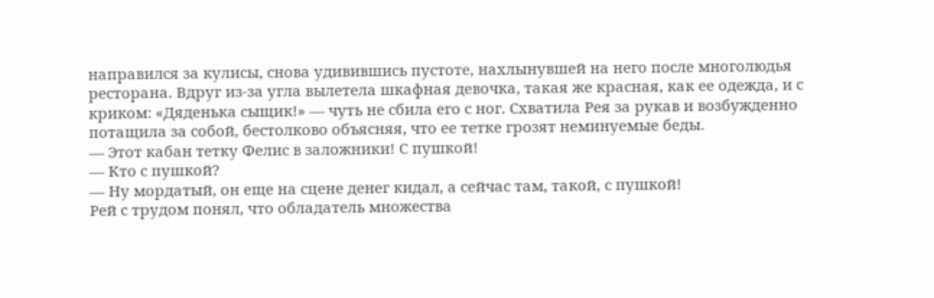направился за кулисы, снова удивившись пустоте, нахлынувшей на него после многолюдья ресторана. Вдруг из-за угла вылетела шкафная девочка, такая же красная, как ее одежда, и с криком: «Дяденька сыщик!» — чуть не сбила его с ног. Схватила Рея за рукав и возбужденно потащила за собой, бестолково объясняя, что ее тетке грозят неминуемые беды.
— Этот кабан тетку Фелис в заложники! С пушкой!
— Кто с пушкой?
— Ну мордатый, он еще на сцене денег кидал, а сейчас там, такой, с пушкой!
Рей с трудом понял, что обладатель множества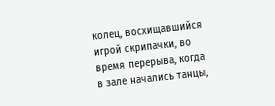колец, восхищавшийся игрой скрипачки, во время перерыва, когда в зале начались танцы,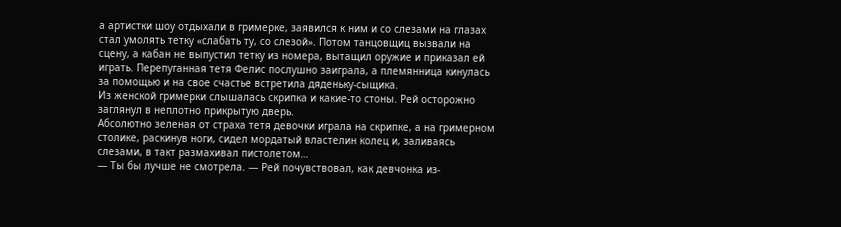а артистки шоу отдыхали в гримерке, заявился к ним и со слезами на глазах стал умолять тетку «слабать ту, со слезой». Потом танцовщиц вызвали на сцену, а кабан не выпустил тетку из номера, вытащил оружие и приказал ей играть. Перепуганная тетя Фелис послушно заиграла, а племянница кинулась за помощью и на свое счастье встретила дяденьку-сыщика.
Из женской гримерки слышалась скрипка и какие-то стоны. Рей осторожно заглянул в неплотно прикрытую дверь.
Абсолютно зеленая от страха тетя девочки играла на скрипке, а на гримерном столике, раскинув ноги, сидел мордатый властелин колец и, заливаясь слезами, в такт размахивал пистолетом…
— Ты бы лучше не смотрела. — Рей почувствовал, как девчонка из-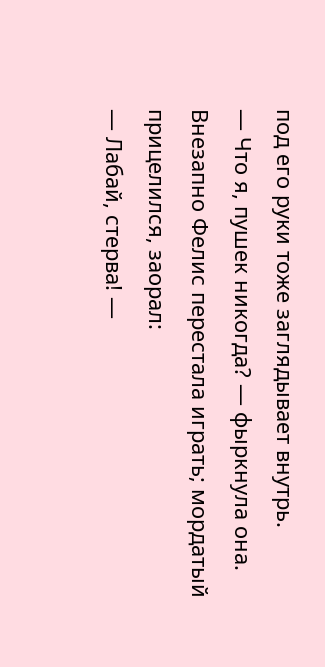под его руки тоже заглядывает внутрь.
— Что я, пушек никогда? — фыркнула она.
Внезапно Фелис перестала играть; мордатый прицелился, заорал:
— Лабай, стерва! —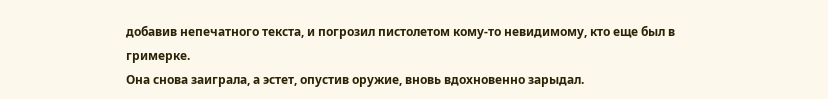добавив непечатного текста, и погрозил пистолетом кому-то невидимому, кто еще был в гримерке.
Она снова заиграла, а эстет, опустив оружие, вновь вдохновенно зарыдал.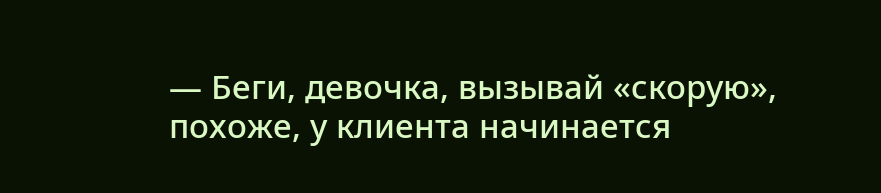— Беги, девочка, вызывай «скорую», похоже, у клиента начинается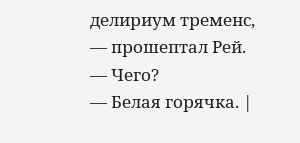делириум тременс, — прошептал Рей.
— Чего?
— Белая горячка. |